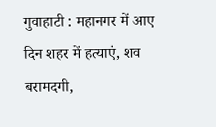गुवाहाटी : महानगर में आए दिन शहर में हत्याएं, शव बरामदगी,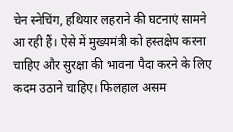चेन स्नेचिंग, हथियार लहराने की घटनाएं सामने आ रही हैं। ऐसे में मुख्यमंत्री को हस्तक्षेप करना चाहिए और सुरक्षा की भावना पैदा करने के लिए कदम उठाने चाहिए। फिलहाल असम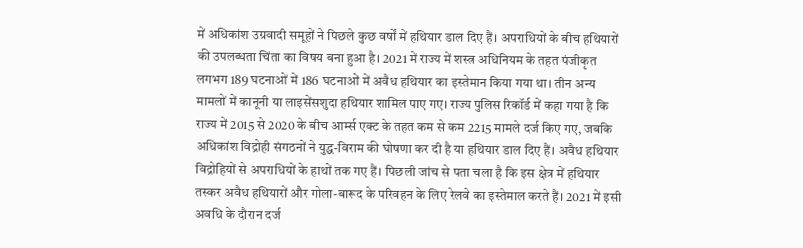में अधिकांश उग्रवादी समूहों ने पिछले कुछ वर्षों में हथियार डाल दिए हैं। अपराधियों के बीच हथियारों की उपलब्धता चिंता का विषय बना हुआ है। 2021 में राज्य में शस्त्र अधिनियम के तहत पंजीकृत लगभग 189 घटनाओं में 186 घटनाओं में अवैध हथियार का इस्तेमान किया गया था। तीन अन्य मामलों में कानूनी या लाइसेंसशुदा हथियार शामिल पाए गए। राज्य पुलिस रिकॉर्ड में कहा गया है कि राज्य में 2015 से 2020 के बीच आर्म्स एक्ट के तहत कम से कम 2215 मामले दर्ज किए गए, जबकि अधिकांश विद्रोही संगठनों ने युद्ध-विराम की घोषणा कर दी है या हथियार डाल दिए हैं। अवैध हथियार विद्रोहियों से अपराधियों के हाथों तक गए हैं। पिछली जांच से पता चला है कि इस क्षेत्र में हथियार तस्कर अवैध हथियारों और गोला-बारूद के परिवहन के लिए रेलवे का इस्तेमाल करते हैं। 2021 में इसी अवधि के दौरान दर्ज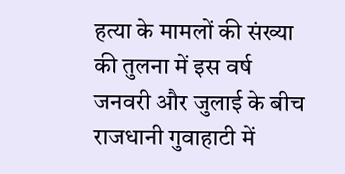हत्या के मामलों की संख्या की तुलना में इस वर्ष जनवरी और जुलाई के बीच राजधानी गुवाहाटी में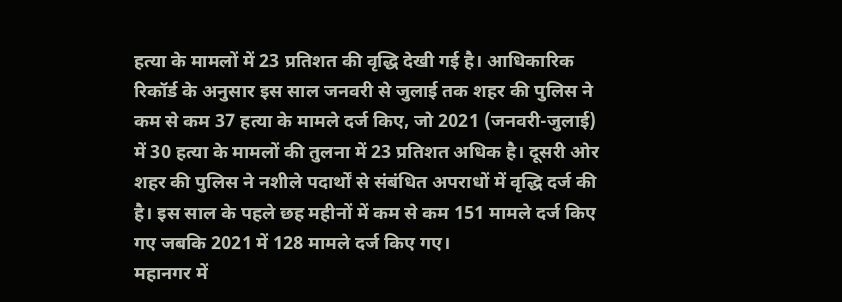हत्या के मामलों में 23 प्रतिशत की वृद्धि देखी गई है। आधिकारिक रिकॉर्ड के अनुसार इस साल जनवरी से जुलाई तक शहर की पुलिस ने कम से कम 37 हत्या के मामले दर्ज किए, जो 2021 (जनवरी-जुलाई) में 30 हत्या के मामलों की तुलना में 23 प्रतिशत अधिक है। दूसरी ओर शहर की पुलिस ने नशीले पदार्थों से संबंधित अपराधों में वृद्धि दर्ज की है। इस साल के पहले छह महीनों में कम से कम 151 मामले दर्ज किए गए जबकि 2021 में 128 मामले दर्ज किए गए।
महानगर में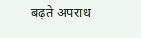बढ़ते अपराध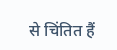से चिंतित हैं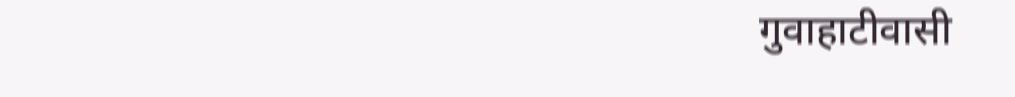गुवाहाटीवासी